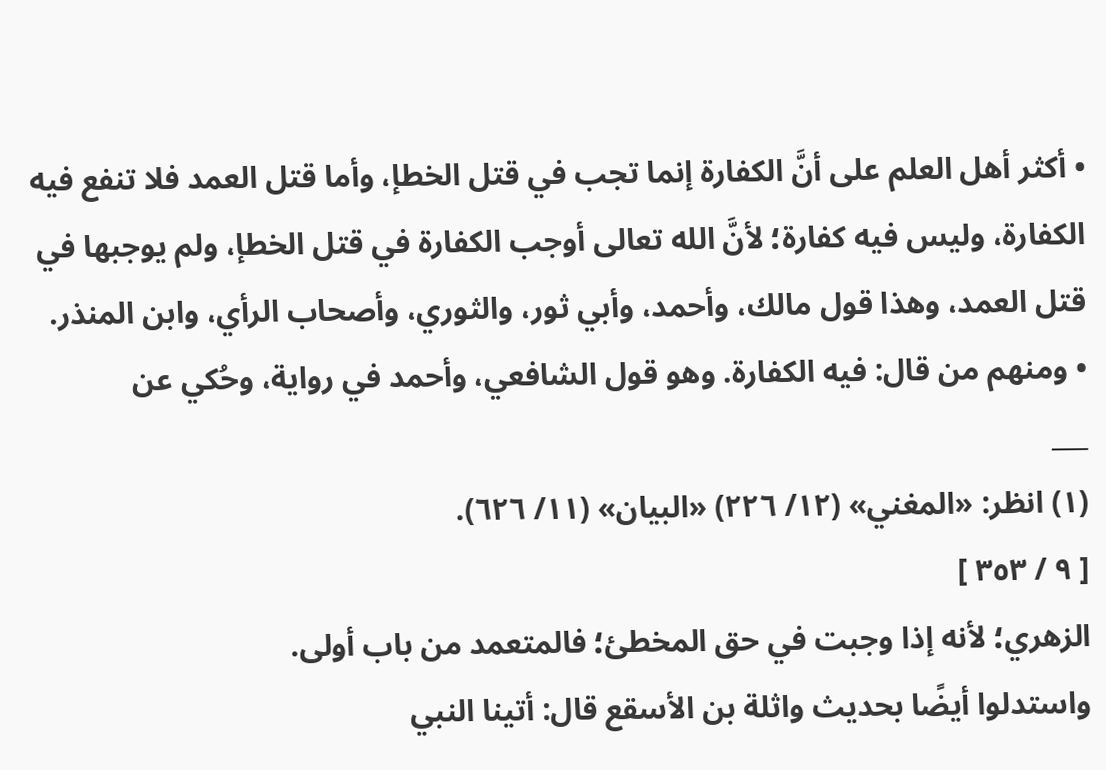• أكثر أهل العلم على أنَّ الكفارة إنما تجب في قتل الخطإ، وأما قتل العمد فلا تنفع فيه الكفارة، وليس فيه كفارة؛ لأنَّ الله تعالى أوجب الكفارة في قتل الخطإ، ولم يوجبها في قتل العمد، وهذا قول مالك، وأحمد، وأبي ثور، والثوري، وأصحاب الرأي، وابن المنذر.
• ومنهم من قال: فيه الكفارة. وهو قول الشافعي، وأحمد في رواية، وحُكي عن
___
(١) انظر: «المغني» (١٢/ ٢٢٦) «البيان» (١١/ ٦٢٦).
[ ٩ / ٣٥٣ ]
الزهري؛ لأنه إذا وجبت في حق المخطئ؛ فالمتعمد من باب أولى.
واستدلوا أيضًا بحديث واثلة بن الأسقع قال: أتينا النبي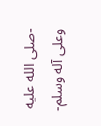-صلى الله عليه وعلى آله وسلم-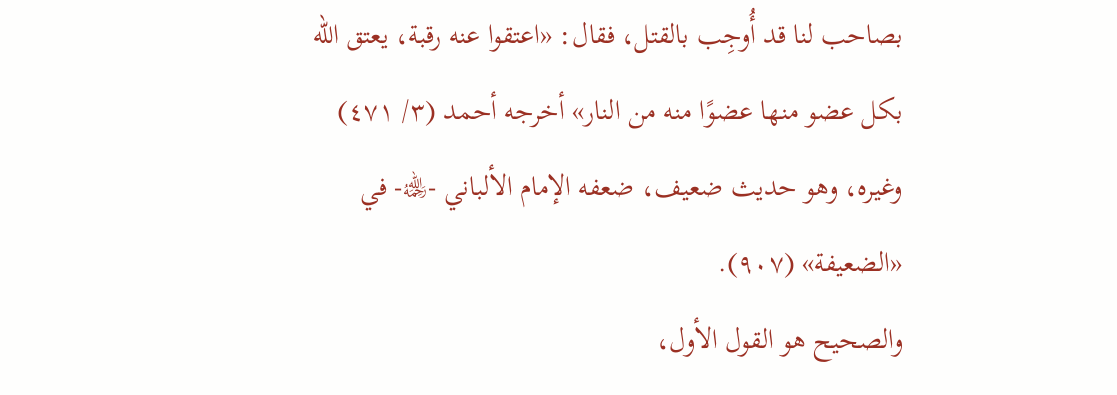بصاحب لنا قد أُوجِب بالقتل، فقال: «اعتقوا عنه رقبة، يعتق الله بكل عضو منها عضوًا منه من النار» أخرجه أحمد (٣/ ٤٧١) وغيره، وهو حديث ضعيف، ضعفه الإمام الألباني -﵀- في «الضعيفة» (٩٠٧).
والصحيح هو القول الأول،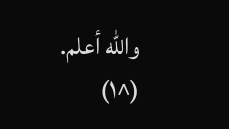والله أعلم. (^١)